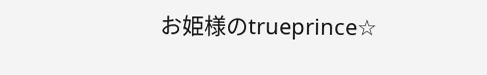お姫様のtrueprince☆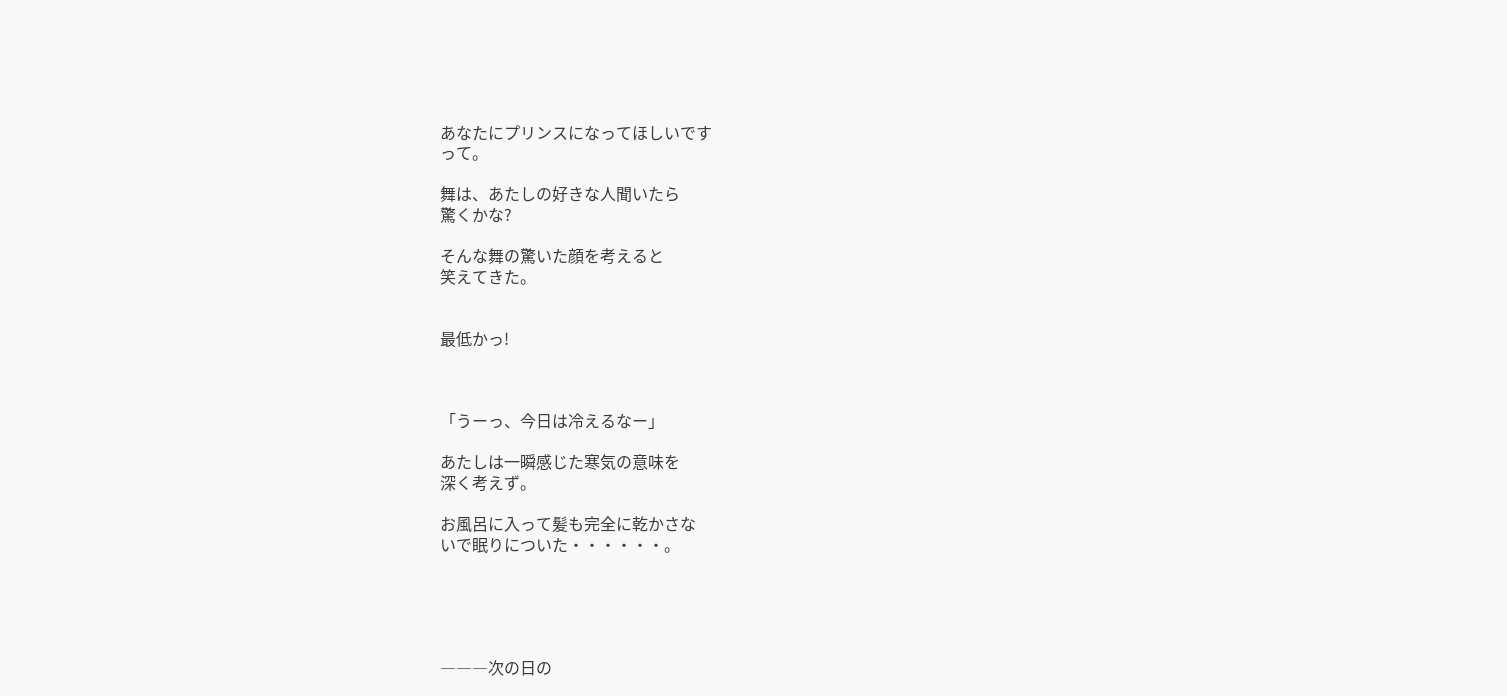あなたにプリンスになってほしいです
って。

舞は、あたしの好きな人聞いたら
驚くかな?

そんな舞の驚いた顔を考えると
笑えてきた。


最低かっ!



「うーっ、今日は冷えるなー」

あたしは一瞬感じた寒気の意味を
深く考えず。

お風呂に入って髪も完全に乾かさな
いで眠りについた・・・・・・。





―――次の日の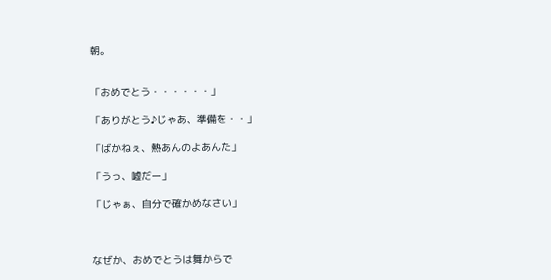朝。


「おめでとう・・・・・・」

「ありがとう♪じゃあ、準備を・・」

「ばかねぇ、熱あんのよあんた」

「うっ、嘘だー」

「じゃぁ、自分で確かめなさい」



なぜか、おめでとうは舞からで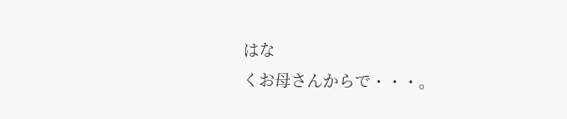はな
くお母さんからで・・・。